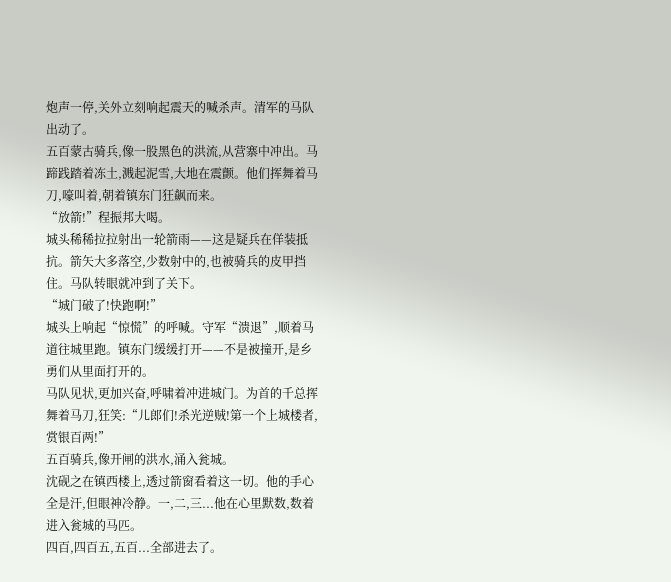炮声一停,关外立刻响起震天的喊杀声。清军的马队出动了。
五百蒙古骑兵,像一股黑色的洪流,从营寨中冲出。马蹄践踏着冻土,溅起泥雪,大地在震颤。他们挥舞着马刀,嚎叫着,朝着镇东门狂飙而来。
“放箭!”程振邦大喝。
城头稀稀拉拉射出一轮箭雨——这是疑兵在佯装抵抗。箭矢大多落空,少数射中的,也被骑兵的皮甲挡住。马队转眼就冲到了关下。
“城门破了!快跑啊!”
城头上响起“惊慌”的呼喊。守军“溃退”,顺着马道往城里跑。镇东门缓缓打开——不是被撞开,是乡勇们从里面打开的。
马队见状,更加兴奋,呼啸着冲进城门。为首的千总挥舞着马刀,狂笑:“儿郎们!杀光逆贼!第一个上城楼者,赏银百两!”
五百骑兵,像开闸的洪水,涌入瓮城。
沈砚之在镇西楼上,透过箭窗看着这一切。他的手心全是汗,但眼神冷静。一,二,三...他在心里默数,数着进入瓮城的马匹。
四百,四百五,五百...全部进去了。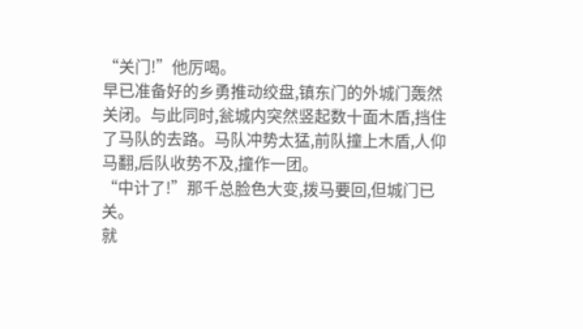“关门!”他厉喝。
早已准备好的乡勇推动绞盘,镇东门的外城门轰然关闭。与此同时,瓮城内突然竖起数十面木盾,挡住了马队的去路。马队冲势太猛,前队撞上木盾,人仰马翻,后队收势不及,撞作一团。
“中计了!”那千总脸色大变,拨马要回,但城门已关。
就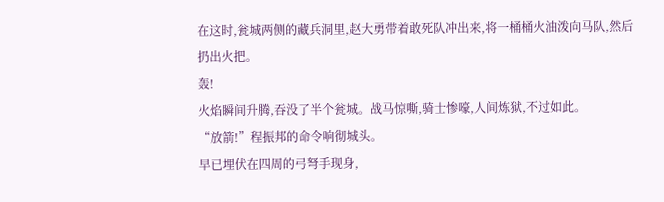在这时,瓮城两侧的藏兵洞里,赵大勇带着敢死队冲出来,将一桶桶火油泼向马队,然后扔出火把。
轰!
火焰瞬间升腾,吞没了半个瓮城。战马惊嘶,骑士惨嚎,人间炼狱,不过如此。
“放箭!”程振邦的命令响彻城头。
早已埋伏在四周的弓弩手现身,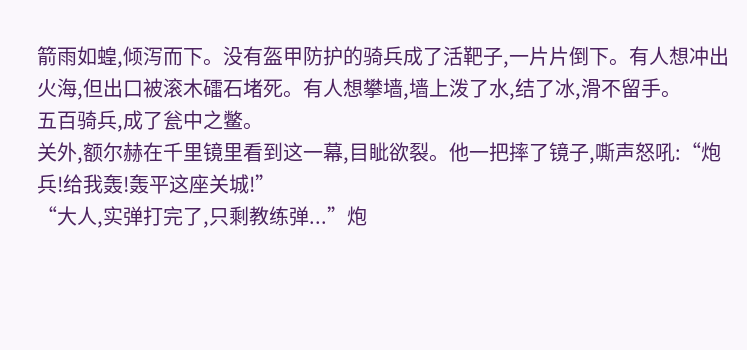箭雨如蝗,倾泻而下。没有盔甲防护的骑兵成了活靶子,一片片倒下。有人想冲出火海,但出口被滚木礌石堵死。有人想攀墙,墙上泼了水,结了冰,滑不留手。
五百骑兵,成了瓮中之鳖。
关外,额尔赫在千里镜里看到这一幕,目眦欲裂。他一把摔了镜子,嘶声怒吼:“炮兵!给我轰!轰平这座关城!”
“大人,实弹打完了,只剩教练弹...”炮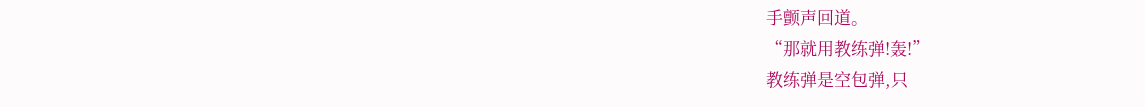手颤声回道。
“那就用教练弹!轰!”
教练弹是空包弹,只